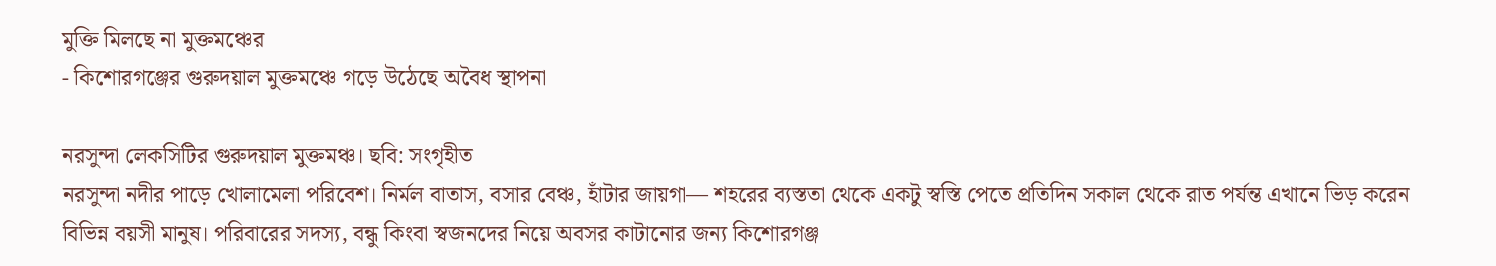মুক্তি মিলছে না মুক্তমঞ্চের
- কিশোরগঞ্জের গুরুদয়াল মুক্তমঞ্চে গড়ে উঠেছে অবৈধ স্থাপনা

নরসুন্দা লেকসিটির গুরুদয়াল মুক্তমঞ্চ। ছবি: সংগৃহীত
নরসুন্দা নদীর পাড়ে খোলামেলা পরিবেশ। নির্মল বাতাস, বসার বেঞ্চ, হাঁটার জায়গা— শহরের ব্যস্ততা থেকে একটু স্বস্তি পেতে প্রতিদিন সকাল থেকে রাত পর্যন্ত এখানে ভিড় করেন বিভিন্ন বয়সী মানুষ। পরিবারের সদস্য, বন্ধু কিংবা স্বজনদের নিয়ে অবসর কাটানোর জন্য কিশোরগঞ্জ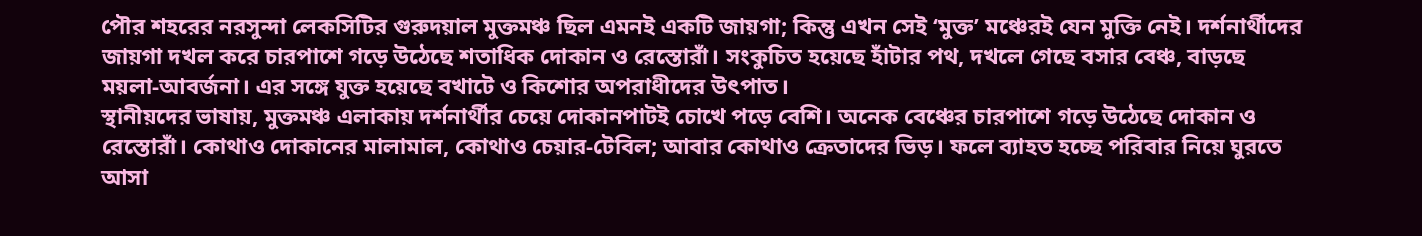পৌর শহরের নরসুন্দা লেকসিটির গুরুদয়াল মুক্তমঞ্চ ছিল এমনই একটি জায়গা; কিন্তু এখন সেই ‘মুক্ত’ মঞ্চেরই যেন মুক্তি নেই। দর্শনার্থীদের জায়গা দখল করে চারপাশে গড়ে উঠেছে শতাধিক দোকান ও রেস্তোরাঁ। সংকুচিত হয়েছে হাঁটার পথ, দখলে গেছে বসার বেঞ্চ, বাড়ছে ময়লা-আবর্জনা। এর সঙ্গে যুক্ত হয়েছে বখাটে ও কিশোর অপরাধীদের উৎপাত।
স্থানীয়দের ভাষায়, মুক্তমঞ্চ এলাকায় দর্শনার্থীর চেয়ে দোকানপাটই চোখে পড়ে বেশি। অনেক বেঞ্চের চারপাশে গড়ে উঠেছে দোকান ও রেস্তোরাঁ। কোথাও দোকানের মালামাল, কোথাও চেয়ার-টেবিল; আবার কোথাও ক্রেতাদের ভিড়। ফলে ব্যাহত হচ্ছে পরিবার নিয়ে ঘুরতে আসা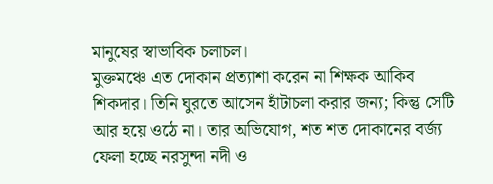মানুষের স্বাভাবিক চলাচল।
মুক্তমঞ্চে এত দোকান প্রত্যাশা করেন না শিক্ষক আকিব শিকদার। তিনি ঘুরতে আসেন হাঁটাচলা করার জন্য; কিন্তু সেটি আর হয়ে ওঠে না। তার অভিযোগ, শত শত দোকানের বর্জ্য ফেলা হচ্ছে নরসুন্দা নদী ও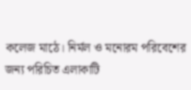কলেজ মাঠে। নির্মল ও মনোরম পরিবেশের জন্য পরিচিত এলাকাটি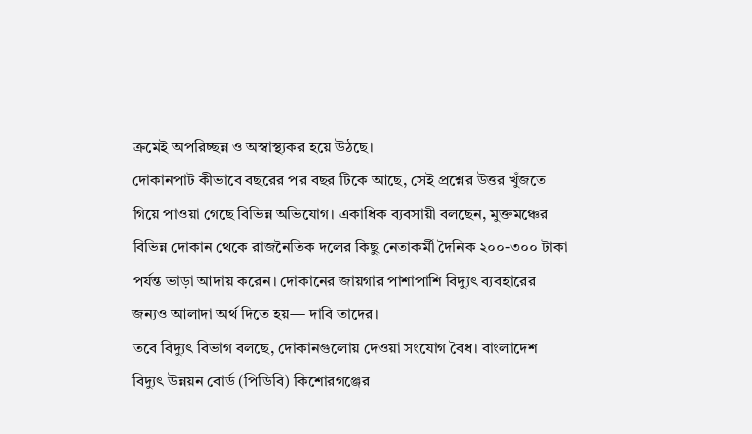ক্রমেই অপরিচ্ছন্ন ও অস্বাস্থ্যকর হয়ে উঠছে।
দোকানপাট কীভাবে বছরের পর বছর টিকে আছে, সেই প্রশ্নের উত্তর খুঁজতে গিয়ে পাওয়া গেছে বিভিন্ন অভিযোগ। একাধিক ব্যবসায়ী বলছেন, মুক্তমঞ্চের বিভিন্ন দোকান থেকে রাজনৈতিক দলের কিছু নেতাকর্মী দৈনিক ২০০-৩০০ টাকা পর্যন্ত ভাড়া আদায় করেন। দোকানের জায়গার পাশাপাশি বিদ্যুৎ ব্যবহারের জন্যও আলাদা অর্থ দিতে হয়— দাবি তাদের।
তবে বিদ্যুৎ বিভাগ বলছে, দোকানগুলোয় দেওয়া সংযোগ বৈধ। বাংলাদেশ বিদ্যুৎ উন্নয়ন বোর্ড (পিডিবি) কিশোরগঞ্জের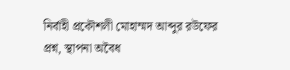নির্বাহী প্রকৌশলী মোহাম্মদ আব্দুর রউফের প্রশ্ন, স্থাপনা অবৈধ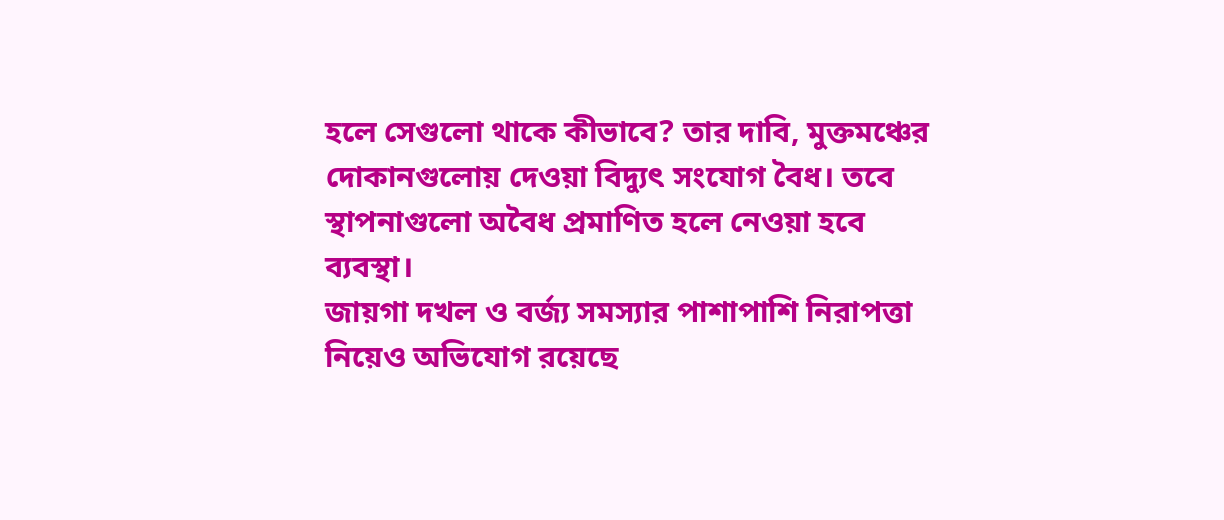হলে সেগুলো থাকে কীভাবে? তার দাবি, মুক্তমঞ্চের দোকানগুলোয় দেওয়া বিদ্যুৎ সংযোগ বৈধ। তবে স্থাপনাগুলো অবৈধ প্রমাণিত হলে নেওয়া হবে ব্যবস্থা।
জায়গা দখল ও বর্জ্য সমস্যার পাশাপাশি নিরাপত্তা নিয়েও অভিযোগ রয়েছে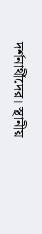দর্শনার্থীদের। স্থানীয়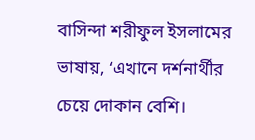বাসিন্দা শরীফুল ইসলামের ভাষায়, ‘এখানে দর্শনার্থীর চেয়ে দোকান বেশি।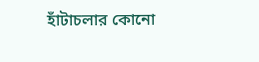হাঁটাচলার কোনো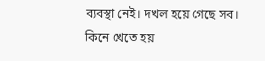ব্যবস্থা নেই। দখল হয়ে গেছে সব। কিনে খেতে হয়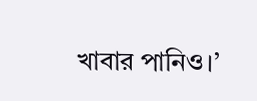খাবার পানিও।’